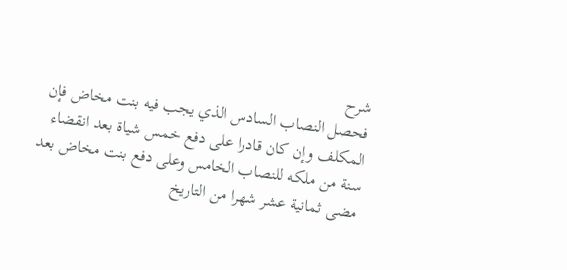شرح
فحصل النصاب السادس الذي يجب فيه بنت مخاض فإن المكلف وإن كان قادرا على دفع خمس شياة بعد انقضاء سنة من ملكه للنصاب الخامس وعلى دفع بنت مخاض بعد مضى ثمانية عشر شهرا من التاريخ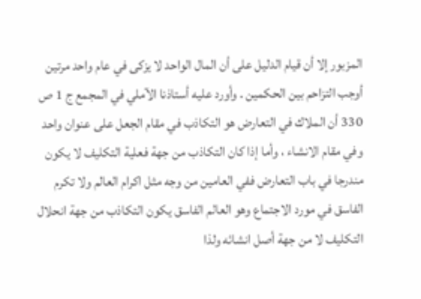المزبور إلا أن قيام الدليل على أن المال الواحد لا يزكى في عام واحد مرتين أوجب التزاحم بين الحكمين . وأورد عليه أستاذنا الآملي في المجمع ج 1 ص 330 أن الملاك في التعارض هو التكاذب في مقام الجعل على عنوان واحد وفي مقام الانشاء ، وأما إذا كان التكاذب من جهة فعلية التكليف لا يكون مندرجا في باب التعارض ففي العامين من وجه مثل اكرام العالم ولا تكرم الفاسق في مورد الاجتماع وهو العالم الفاسق يكون التكاذب من جهة انحلال التكليف لا من جهة أصل انشائه ولذا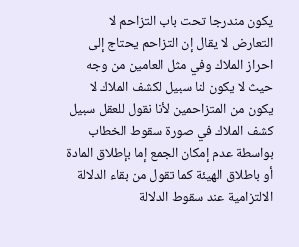يكون مندرجا تحت باب التزاحم لا التعارض لا يقال إن التزاحم يحتاج إلى احراز الملاك وفي مثل العامين من وجه حيث لا يكون لنا سبيل لكشف الملاك لا يكون من المتزاحمين لأنا نقول للعقل سبيل كشف الملاك في صورة سقوط الخطاب بواسطة عدم إمكان الجمع إما بإطلاق المادة أو باطلاق الهيئة كما تقول من بقاء الدلالة الالتزامية عند سقوط الدلالة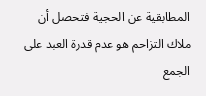المطابقية عن الحجية فتحصل أن ملاك التزاحم هو عدم قدرة العبد على الجمع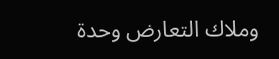وملاك التعارض وحدة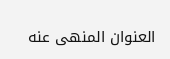العنوان المنهى عنه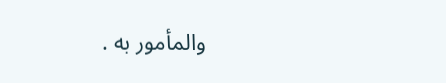والمأمور به .